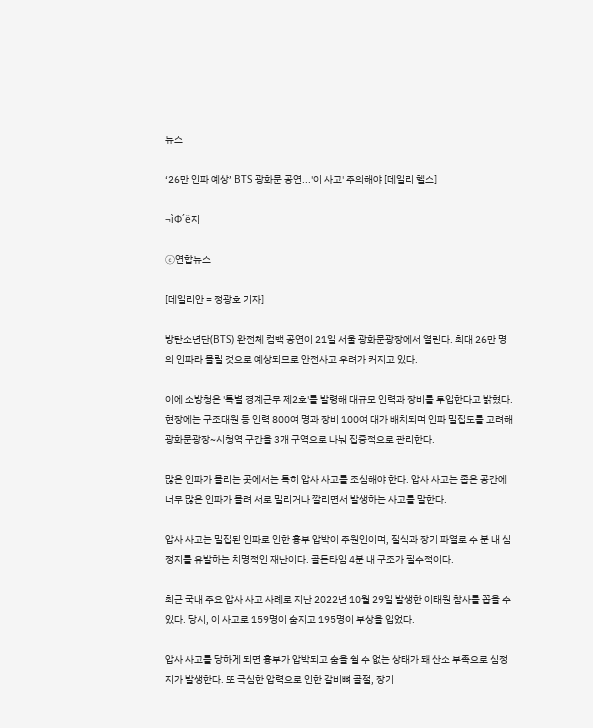뉴스

‘26만 인파 예상’ BTS 광화문 공연...'이 사고' 주의해야 [데일리 헬스]

¬ìФ´ë지

ⓒ연합뉴스

[데일리안 = 정광호 기자]

방탄소년단(BTS) 완전체 컴백 공연이 21일 서울 광화문광장에서 열린다. 최대 26만 명의 인파라 몰릴 것으로 예상되므로 안전사고 우려가 커지고 있다.

이에 소방청은 '특별 경계근무 제2호'를 발령해 대규모 인력과 장비를 투입한다고 밝혔다. 현장에는 구조대원 등 인력 800여 명과 장비 100여 대가 배치되며 인파 밀집도를 고려해 광화문광장~시청역 구간을 3개 구역으로 나눠 집중적으로 관리한다.

많은 인파가 몰리는 곳에서는 특히 압사 사고를 조심해야 한다. 압사 사고는 좁은 공간에 너무 많은 인파가 몰려 서로 밀리거나 깔리면서 발생하는 사고를 말한다.

압사 사고는 밀집된 인파로 인한 흉부 압박이 주원인이며, 질식과 장기 파열로 수 분 내 심정지를 유발하는 치명적인 재난이다. 골든타임 4분 내 구조가 필수적이다.

최근 국내 주요 압사 사고 사례로 지난 2022년 10월 29일 발생한 이태원 참사를 꼽을 수 있다. 당시, 이 사고로 159명이 숨지고 195명이 부상을 입었다.

압사 사고를 당하게 되면 흉부가 압박되고 숨을 쉴 수 없는 상태가 돼 산소 부족으로 심정지가 발생한다. 또 극심한 압력으로 인한 갈비뼈 골절, 장기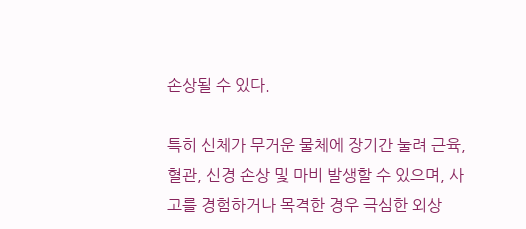손상될 수 있다.

특히 신체가 무거운 물체에 장기간 눌려 근육, 혈관, 신경 손상 및 마비 발생할 수 있으며, 사고를 경험하거나 목격한 경우 극심한 외상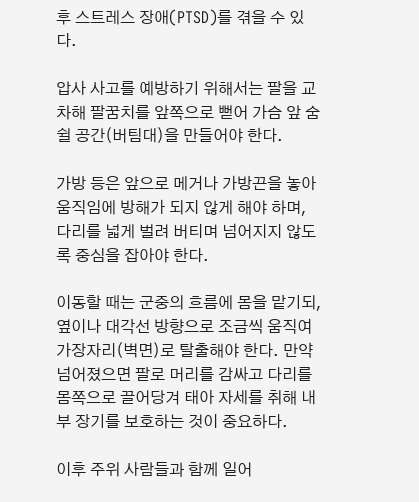후 스트레스 장애(PTSD)를 겪을 수 있다.

압사 사고를 예방하기 위해서는 팔을 교차해 팔꿈치를 앞쪽으로 뻗어 가슴 앞 숨 쉴 공간(버팀대)을 만들어야 한다.

가방 등은 앞으로 메거나 가방끈을 놓아 움직임에 방해가 되지 않게 해야 하며, 다리를 넓게 벌려 버티며 넘어지지 않도록 중심을 잡아야 한다.

이동할 때는 군중의 흐름에 몸을 맡기되, 옆이나 대각선 방향으로 조금씩 움직여 가장자리(벽면)로 탈출해야 한다. 만약 넘어졌으면 팔로 머리를 감싸고 다리를 몸쪽으로 끌어당겨 태아 자세를 취해 내부 장기를 보호하는 것이 중요하다.

이후 주위 사람들과 함께 일어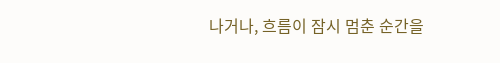나거나, 흐름이 잠시 멈춘 순간을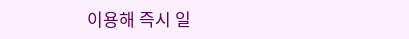이용해 즉시 일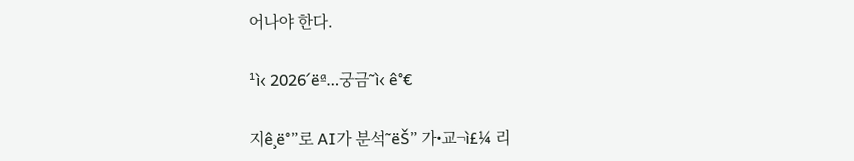어나야 한다.

¹ì‹ 2026´ëª…궁금˜ì‹ ê°€

지ê¸ë°”로 AI가 분석˜ëŠ” 가•교¬ì£¼ 리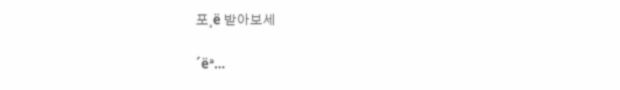포¸ë 받아보세

´ëª…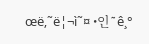œë‚˜ë¦¬ì˜¤ •인˜ê¸°